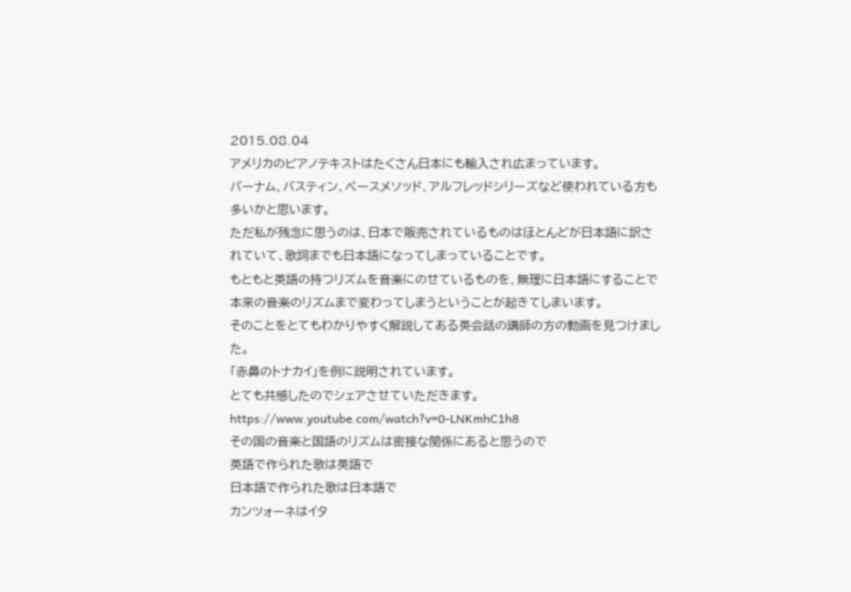2015.08.04
アメリカのピアノテキストはたくさん日本にも輸入され広まっています。
バーナム、バスティン、ペースメソッド、アルフレッドシリーズなど使われている方も多いかと思います。
ただ私が残念に思うのは、日本で販売されているものはほとんどが日本語に訳されていて、歌詞までも日本語になってしまっていることです。
もともと英語の持つリズムを音楽にのせているものを、無理に日本語にすることで本来の音楽のリズムまで変わってしまうということが起きてしまいます。
そのことをとてもわかりやすく解説してある英会話の講師の方の動画を見つけました。
「赤鼻のトナカイ」を例に説明されています。
とても共感したのでシェアさせていただきます。
https://www.youtube.com/watch?v=0-LNKmhC1h8
その国の音楽と国語のリズムは密接な関係にあると思うので
英語で作られた歌は英語で
日本語で作られた歌は日本語で
カンツォーネはイタ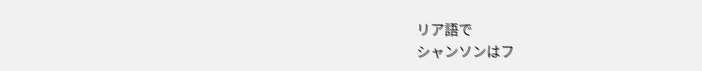リア語で
シャンソンはフ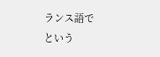ランス語で
という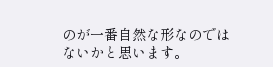のが一番自然な形なのではないかと思います。